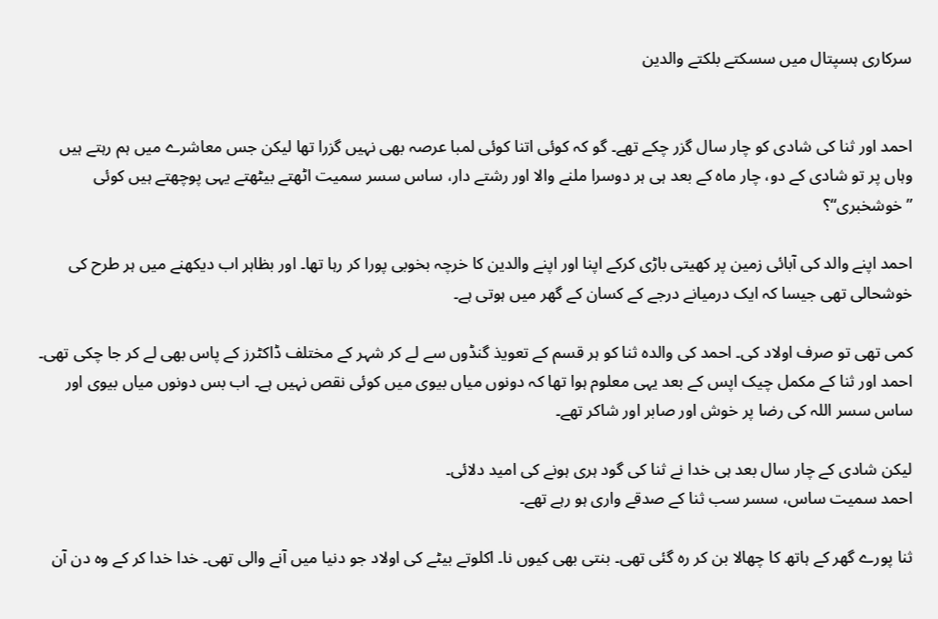سرکاری ہسپتال میں سسکتے بلکتے والدین


احمد اور ثنا کی شادی کو چار سال گزر چکے تھے۔ گو کہ کوئی اتنا کوئی لمبا عرصہ بھی نہیں گزرا تھا لیکن جس معاشرے میں ہم رہتے ہیں وہاں پر تو شادی کے دو، چار ماہ کے بعد ہی ہر دوسرا ملنے والا اور رشتے دار، ساس سسر سمیت اٹھتے بیٹھتے یہی پوچھتے ہیں کوئی ”خوشخبری“؟

احمد اپنے والد کی آبائی زمین پر کھیتی باڑی کرکے اپنا اور اپنے والدین کا خرچہ بخوبی پورا کر رہا تھا۔ اور بظاہر اب دیکھنے میں ہر طرح کی خوشحالی تھی جیسا کہ ایک درمیانے درجے کے کسان کے گھر میں ہوتی ہے۔

کمی تھی تو صرف اولاد کی۔ احمد کی والدہ ثنا کو ہر قسم کے تعویذ گنڈوں سے لے کر شہر کے مختلف ڈاکٹرز کے پاس بھی لے کر جا چکی تھی۔ احمد اور ثنا کے مکمل چیک اپس کے بعد یہی معلوم ہوا تھا کہ دونوں میاں بیوی میں کوئی نقص نہیں ہے۔ اب بس دونوں میاں بیوی اور ساس سسر اللہ کی رضا پر خوش اور صابر اور شاکر تھے۔

لیکن شادی کے چار سال بعد ہی خدا نے ثنا کی گود ہری ہونے کی امید دلائی۔
احمد سمیت ساس، سسر سب ثنا کے صدقے واری ہو رہے تھے۔

ثنا پورے گھر کے ہاتھ کا چھالا بن کر رہ گئی تھی۔ بنتی بھی کیوں نا۔ اکلوتے بیٹے کی اولاد جو دنیا میں آنے والی تھی۔ خدا خدا کر کے وہ دن آن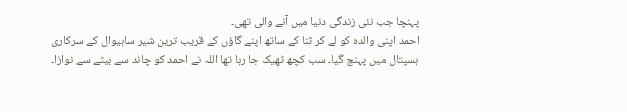پہنچا جب نئی زندگی دنیا میں آنے والی تھی۔
احمد اپنی والدہ کو لے کر ثنا کے ساتھ اپنے گاؤں کے قریب ترین شیر ساہیوال کے سرکاری ہسپتال میں پہنچ گیا۔ سب کچھ ٹھیک جا رہا تھا اللہ نے احمد کو چاند سے بیٹے سے نوازا۔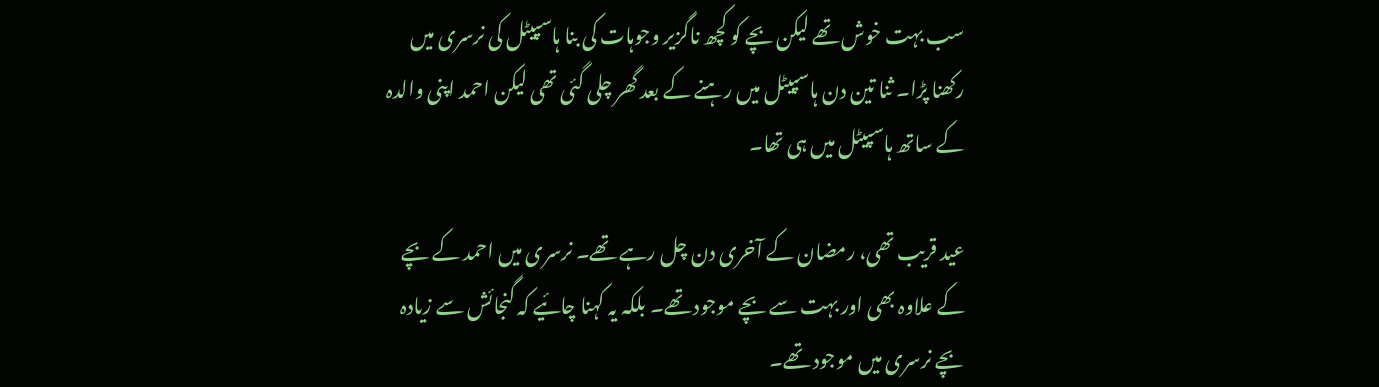سب بہت خوش تھے لیکن بچے کو کچھ ناگزیر وجوہات کی بنا ہاسپیٹل کی نرسری میں رکھنا پڑا۔ ثنا تین دن ہاسپیٹل میں رہنے کے بعد گھر چلی گئی تھی لیکن احمد اپنی والدہ کے ساتھ ہاسپیٹل میں ہی تھا۔

عید قریب تھی، رمضان کے آخری دن چل رہے تھے۔ نرسری میں احمد کے بچے کے علاوہ بھی اور بہت سے بچے موجود تھے۔ بلکہ یہ کہنا چائیے کہ گنجائش سے زیادہ بچے نرسری میں موجود تھے۔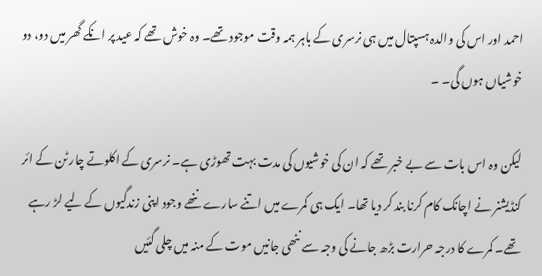احمد اور اس کی والدہ ہسپتال میں ہی نرسری کے باہر ہمہ وقت موجود تھے۔ وہ خوش تھے کہ عید پر انکے گھر میں دو، دو خوشیاں ہوں گی۔ ۔

لیکن وہ اس بات سے بے خبر تھے کہ ان کی خوشیوں کی مدت بہت تھوڑی ہے۔ نرسری کے اکلوتے چار ٹن کے ائر کنڈیشنر نے اچانک کام کرنا بند کر دیا تھا۔ ایک ہی کمرے میں اتنے سارے ننھے وجود اپنی زندگیوں کے لیے لڑ رہے تھے۔ کمرے کا درجہ حرارت بڑھ جانے کی وجہ سے ننھی جانیں موت کے منہ میں چلی گئیں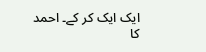ایک ایک کر کے۔ احمد کا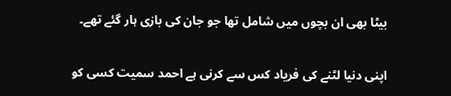بیٹا بھی ان بچوں میں شامل تھا جو جان کی بازی ہار گئے تھے۔

اپنی دنیا لٹنے کی فریاد کس سے کرنی ہے احمد سمیت کسی کو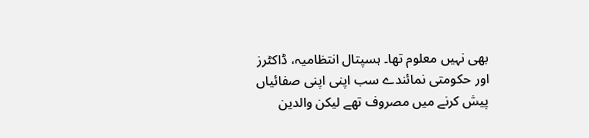بھی نہیں معلوم تھا۔ ہسپتال انتظامیہ، ڈاکٹرز اور حکومتی نمائندے سب اپنی اپنی صفائیاں پیش کرنے میں مصروف تھے لیکن والدین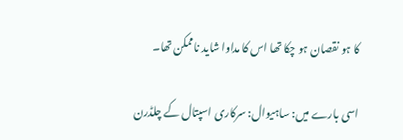کا ہو نقصان ہو چکا تھا اس کا مداوا شاید ناممکن تھا۔

اسی بارے میں: ساہیوال: سرکاری اسپتال کے چلڈرن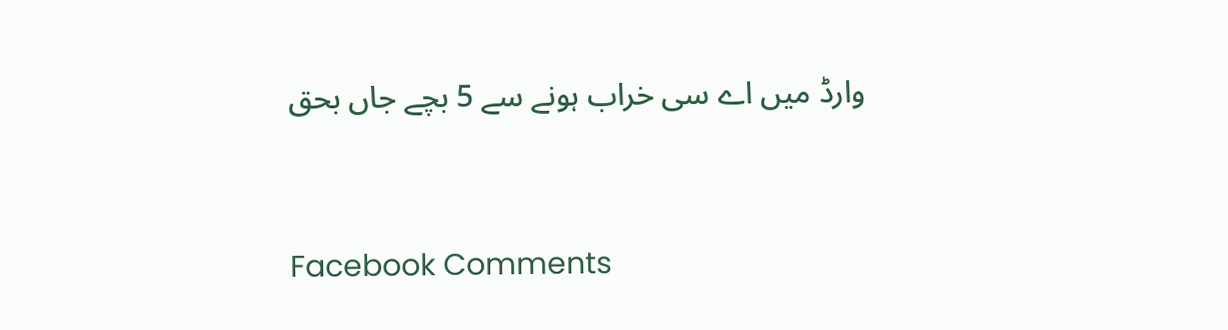وارڈ میں اے سی خراب ہونے سے 5 بچے جاں بحق


Facebook Comments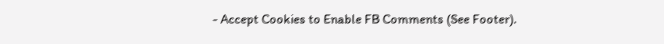- Accept Cookies to Enable FB Comments (See Footer).